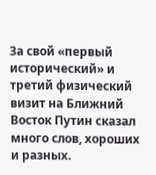За свой «первый исторический» и третий физический визит на Ближний Восток Путин сказал много слов, хороших и разных.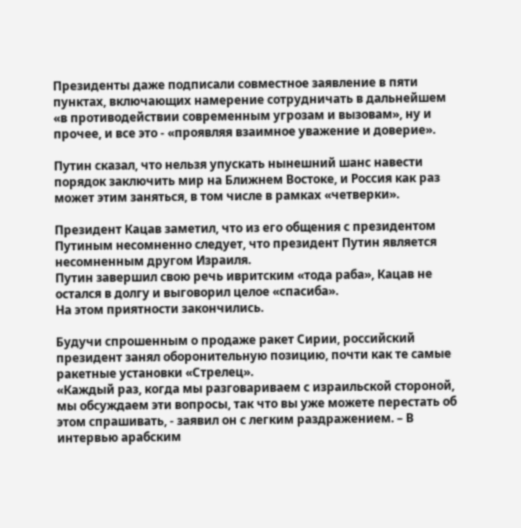Президенты даже подписали совместное заявление в пяти пунктах, включающих намерение сотрудничать в дальнейшем «в противодействии современным угрозам и вызовам», ну и прочее, и все это - «проявляя взаимное уважение и доверие».

Путин сказал, что нельзя упускать нынешний шанс навести порядок заключить мир на Ближнем Востоке, и Россия как раз может этим заняться, в том числе в рамках «четверки».

Президент Кацав заметил, что из его общения с президентом Путиным несомненно следует, что президент Путин является несомненным другом Израиля.
Путин завершил свою речь ивритским «тода раба», Кацав не остался в долгу и выговорил целое «спасиба».
На этом приятности закончились.

Будучи спрошенным о продаже ракет Сирии, российский президент занял оборонительную позицию, почти как те самые ракетные установки «Стрелец».
«Каждый раз, когда мы разговариваем с израильской стороной, мы обсуждаем эти вопросы, так что вы уже можете перестать об этом спрашивать, - заявил он с легким раздражением. – В интервью арабским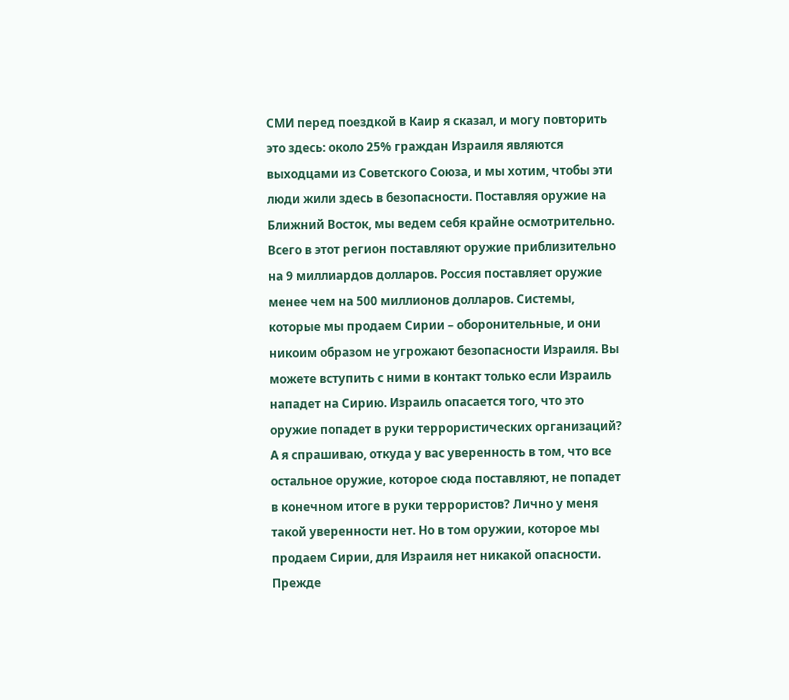СМИ перед поездкой в Каир я сказал, и могу повторить это здесь: около 25% граждан Израиля являются выходцами из Советского Союза, и мы хотим, чтобы эти люди жили здесь в безопасности. Поставляя оружие на Ближний Восток, мы ведем себя крайне осмотрительно. Всего в этот регион поставляют оружие приблизительно на 9 миллиардов долларов. Россия поставляет оружие менее чем на 500 миллионов долларов. Системы, которые мы продаем Сирии – оборонительные, и они никоим образом не угрожают безопасности Израиля. Вы можете вступить с ними в контакт только если Израиль нападет на Сирию. Израиль опасается того, что это оружие попадет в руки террористических организаций? А я спрашиваю, откуда у вас уверенность в том, что все остальное оружие, которое сюда поставляют, не попадет в конечном итоге в руки террористов? Лично у меня такой уверенности нет. Но в том оружии, которое мы продаем Сирии, для Израиля нет никакой опасности. Прежде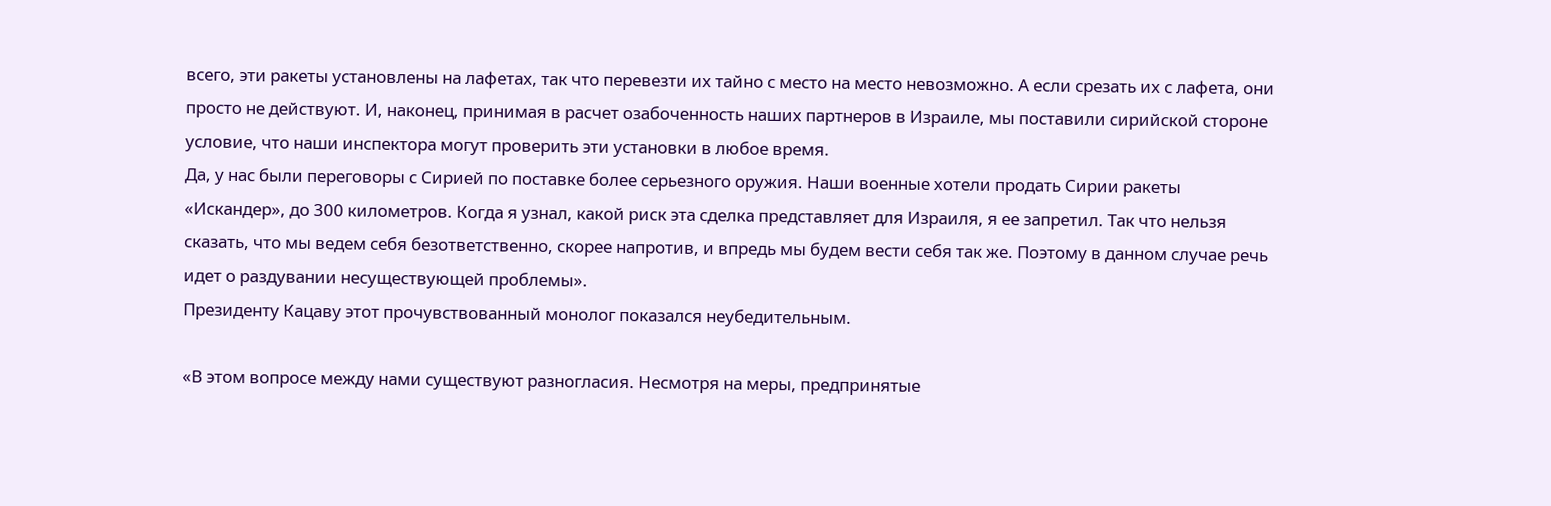всего, эти ракеты установлены на лафетах, так что перевезти их тайно с место на место невозможно. А если срезать их с лафета, они просто не действуют. И, наконец, принимая в расчет озабоченность наших партнеров в Израиле, мы поставили сирийской стороне условие, что наши инспектора могут проверить эти установки в любое время.
Да, у нас были переговоры с Сирией по поставке более серьезного оружия. Наши военные хотели продать Сирии ракеты «Искандер», до 300 километров. Когда я узнал, какой риск эта сделка представляет для Израиля, я ее запретил. Так что нельзя сказать, что мы ведем себя безответственно, скорее напротив, и впредь мы будем вести себя так же. Поэтому в данном случае речь идет о раздувании несуществующей проблемы».
Президенту Кацаву этот прочувствованный монолог показался неубедительным.

«В этом вопросе между нами существуют разногласия. Несмотря на меры, предпринятые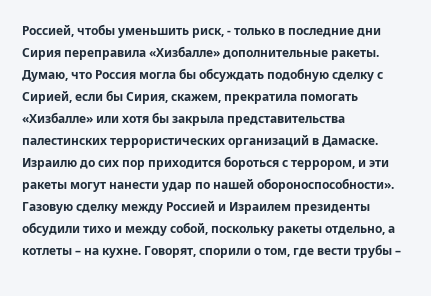Россией, чтобы уменьшить риск, - только в последние дни Сирия переправила «Хизбалле» дополнительные ракеты. Думаю, что Россия могла бы обсуждать подобную сделку с Сирией, если бы Сирия, скажем, прекратила помогать «Хизбалле» или хотя бы закрыла представительства палестинских террористических организаций в Дамаске. Израилю до сих пор приходится бороться с террором, и эти ракеты могут нанести удар по нашей обороноспособности».
Газовую сделку между Россией и Израилем президенты обсудили тихо и между собой, поскольку ракеты отдельно, а котлеты – на кухне. Говорят, спорили о том, где вести трубы –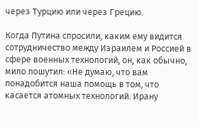через Турцию или через Грецию.

Когда Путина спросили, каким ему видится сотрудничество между Израилем и Россией в сфере военных технологий, он, как обычно, мило пошутил: «Не думаю, что вам понадобится наша помощь в том, что касается атомных технологий. Ирану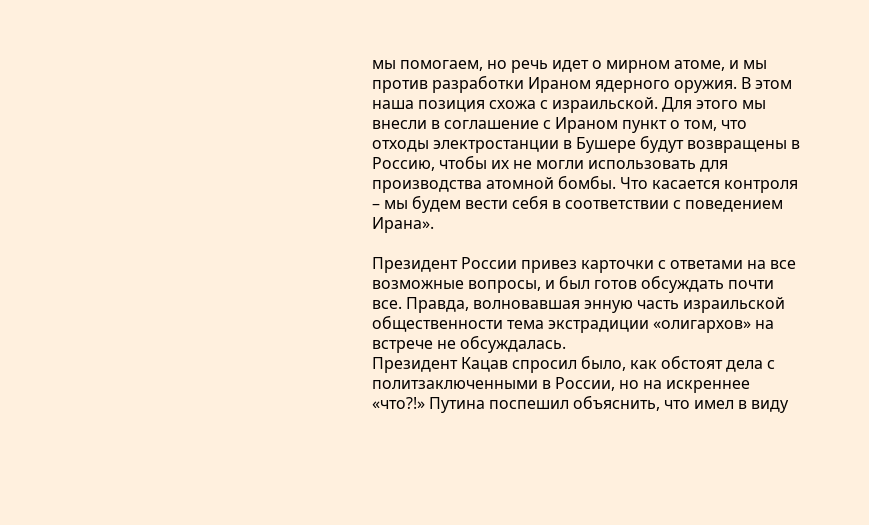мы помогаем, но речь идет о мирном атоме, и мы против разработки Ираном ядерного оружия. В этом наша позиция схожа с израильской. Для этого мы внесли в соглашение с Ираном пункт о том, что отходы электростанции в Бушере будут возвращены в Россию, чтобы их не могли использовать для производства атомной бомбы. Что касается контроля – мы будем вести себя в соответствии с поведением Ирана».

Президент России привез карточки с ответами на все возможные вопросы, и был готов обсуждать почти все. Правда, волновавшая энную часть израильской общественности тема экстрадиции «олигархов» на встрече не обсуждалась.
Президент Кацав спросил было, как обстоят дела с политзаключенными в России, но на искреннее «что?!» Путина поспешил объяснить, что имел в виду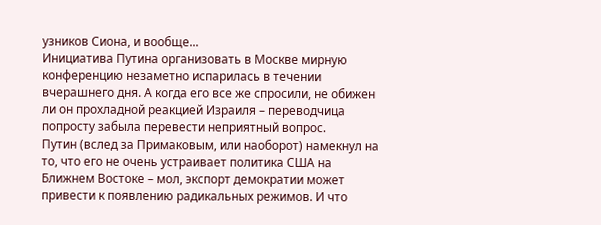узников Сиона, и вообще...
Инициатива Путина организовать в Москве мирную конференцию незаметно испарилась в течении вчерашнего дня. А когда его все же спросили, не обижен ли он прохладной реакцией Израиля – переводчица попросту забыла перевести неприятный вопрос.
Путин (вслед за Примаковым, или наоборот) намекнул на то, что его не очень устраивает политика США на Ближнем Востоке – мол, экспорт демократии может привести к появлению радикальных режимов. И что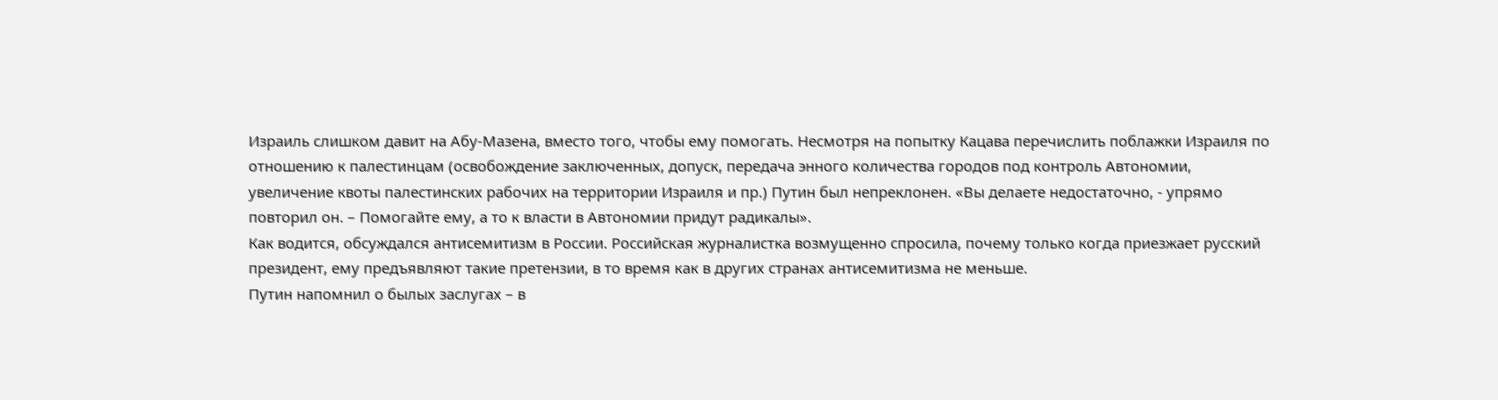Израиль слишком давит на Абу-Мазена, вместо того, чтобы ему помогать. Несмотря на попытку Кацава перечислить поблажки Израиля по отношению к палестинцам (освобождение заключенных, допуск, передача энного количества городов под контроль Автономии, увеличение квоты палестинских рабочих на территории Израиля и пр.) Путин был непреклонен. «Вы делаете недостаточно, - упрямо повторил он. – Помогайте ему, а то к власти в Автономии придут радикалы».
Как водится, обсуждался антисемитизм в России. Российская журналистка возмущенно спросила, почему только когда приезжает русский президент, ему предъявляют такие претензии, в то время как в других странах антисемитизма не меньше.
Путин напомнил о былых заслугах – в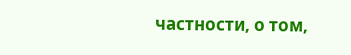частности, о том,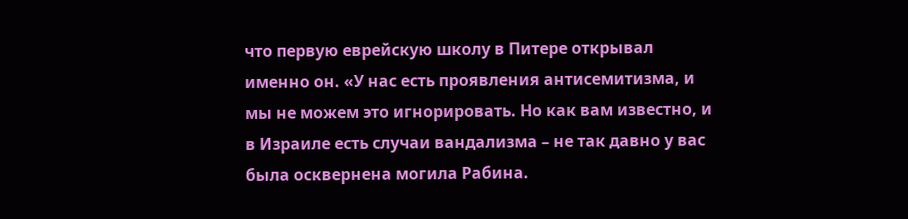что первую еврейскую школу в Питере открывал именно он. «У нас есть проявления антисемитизма, и мы не можем это игнорировать. Но как вам известно, и в Израиле есть случаи вандализма – не так давно у вас была осквернена могила Рабина.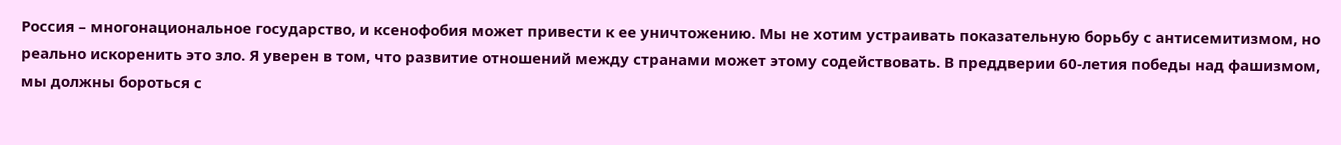Россия – многонациональное государство, и ксенофобия может привести к ее уничтожению. Мы не хотим устраивать показательную борьбу с антисемитизмом, но реально искоренить это зло. Я уверен в том, что развитие отношений между странами может этому содействовать. В преддверии 60-летия победы над фашизмом, мы должны бороться с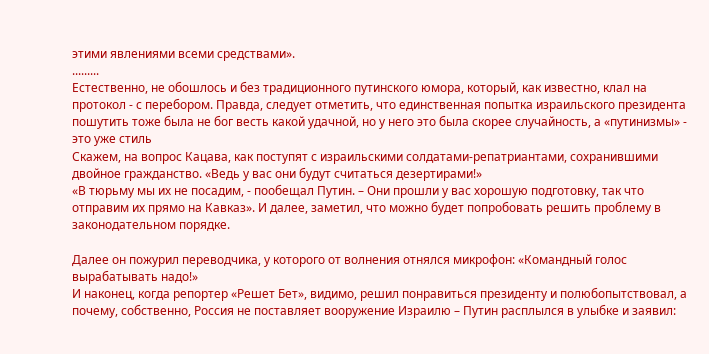этими явлениями всеми средствами».
.........
Естественно, не обошлось и без традиционного путинского юмора, который, как известно, клал на протокол - с перебором. Правда, следует отметить, что единственная попытка израильского президента пошутить тоже была не бог весть какой удачной, но у него это была скорее случайность, а «путинизмы» - это уже стиль
Скажем, на вопрос Кацава, как поступят с израильскими солдатами-репатриантами, сохранившими двойное гражданство. «Ведь у вас они будут считаться дезертирами!»
«В тюрьму мы их не посадим, - пообещал Путин. – Они прошли у вас хорошую подготовку, так что отправим их прямо на Кавказ». И далее, заметил, что можно будет попробовать решить проблему в законодательном порядке.

Далее он пожурил переводчика, у которого от волнения отнялся микрофон: «Командный голос вырабатывать надо!»
И наконец, когда репортер «Решет Бет», видимо, решил понравиться президенту и полюбопытствовал, а почему, собственно, Россия не поставляет вооружение Израилю – Путин расплылся в улыбке и заявил: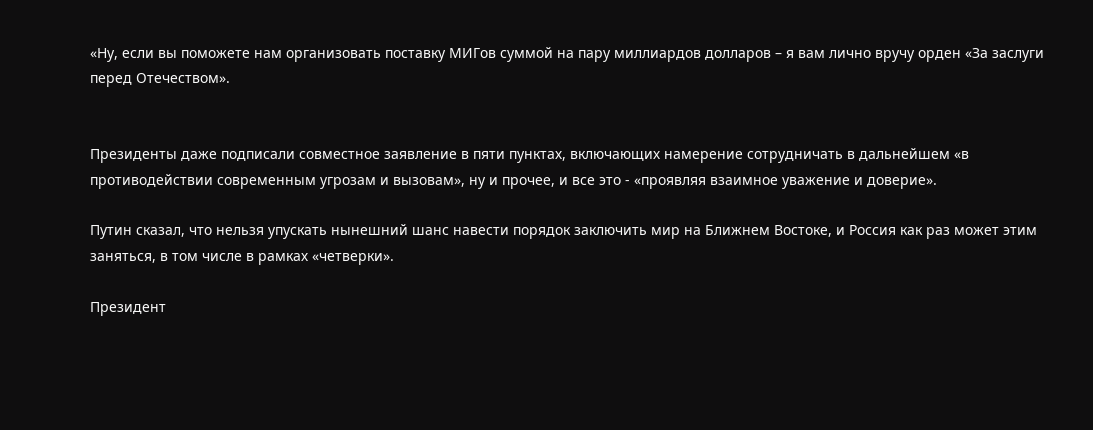«Ну, если вы поможете нам организовать поставку МИГов суммой на пару миллиардов долларов – я вам лично вручу орден «За заслуги перед Отечеством».


Президенты даже подписали совместное заявление в пяти пунктах, включающих намерение сотрудничать в дальнейшем «в противодействии современным угрозам и вызовам», ну и прочее, и все это - «проявляя взаимное уважение и доверие».

Путин сказал, что нельзя упускать нынешний шанс навести порядок заключить мир на Ближнем Востоке, и Россия как раз может этим заняться, в том числе в рамках «четверки».

Президент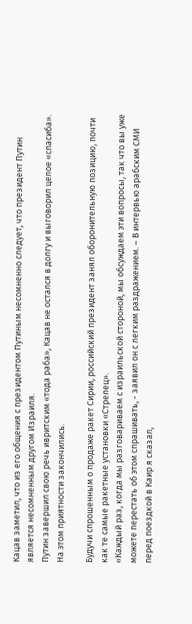Кацав заметил, что из его общения с президентом Путиным несомненно следует, что президент Путин является несомненным другом Израиля.
Путин завершил свою речь ивритским «тода раба», Кацав не остался в долгу и выговорил целое «спасиба».
На этом приятности закончились.

Будучи спрошенным о продаже ракет Сирии, российский президент занял оборонительную позицию, почти как те самые ракетные установки «Стрелец».
«Каждый раз, когда мы разговариваем с израильской стороной, мы обсуждаем эти вопросы, так что вы уже можете перестать об этом спрашивать, - заявил он с легким раздражением. – В интервью арабским СМИ перед поездкой в Каир я сказал,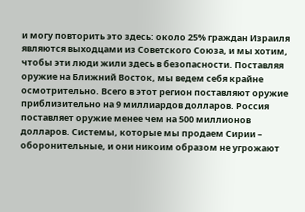и могу повторить это здесь: около 25% граждан Израиля являются выходцами из Советского Союза, и мы хотим, чтобы эти люди жили здесь в безопасности. Поставляя оружие на Ближний Восток, мы ведем себя крайне осмотрительно. Всего в этот регион поставляют оружие приблизительно на 9 миллиардов долларов. Россия поставляет оружие менее чем на 500 миллионов долларов. Системы, которые мы продаем Сирии – оборонительные, и они никоим образом не угрожают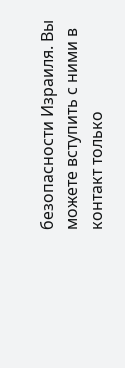безопасности Израиля. Вы можете вступить с ними в контакт только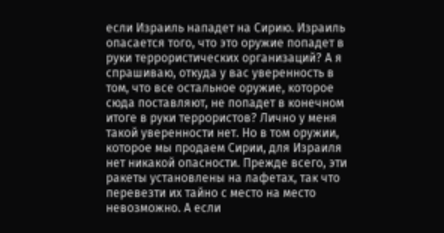если Израиль нападет на Сирию. Израиль опасается того, что это оружие попадет в руки террористических организаций? А я спрашиваю, откуда у вас уверенность в том, что все остальное оружие, которое сюда поставляют, не попадет в конечном итоге в руки террористов? Лично у меня такой уверенности нет. Но в том оружии, которое мы продаем Сирии, для Израиля нет никакой опасности. Прежде всего, эти ракеты установлены на лафетах, так что перевезти их тайно с место на место невозможно. А если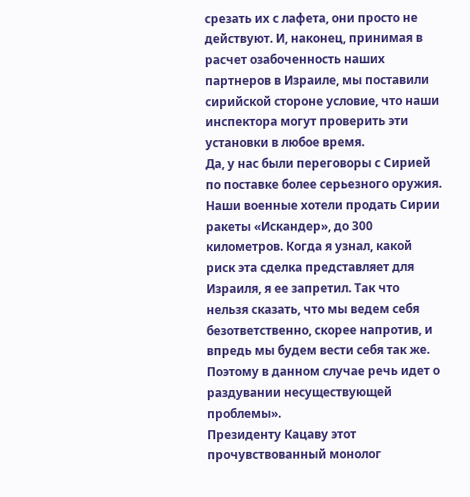срезать их с лафета, они просто не действуют. И, наконец, принимая в расчет озабоченность наших партнеров в Израиле, мы поставили сирийской стороне условие, что наши инспектора могут проверить эти установки в любое время.
Да, у нас были переговоры с Сирией по поставке более серьезного оружия. Наши военные хотели продать Сирии ракеты «Искандер», до 300 километров. Когда я узнал, какой риск эта сделка представляет для Израиля, я ее запретил. Так что нельзя сказать, что мы ведем себя безответственно, скорее напротив, и впредь мы будем вести себя так же. Поэтому в данном случае речь идет о раздувании несуществующей проблемы».
Президенту Кацаву этот прочувствованный монолог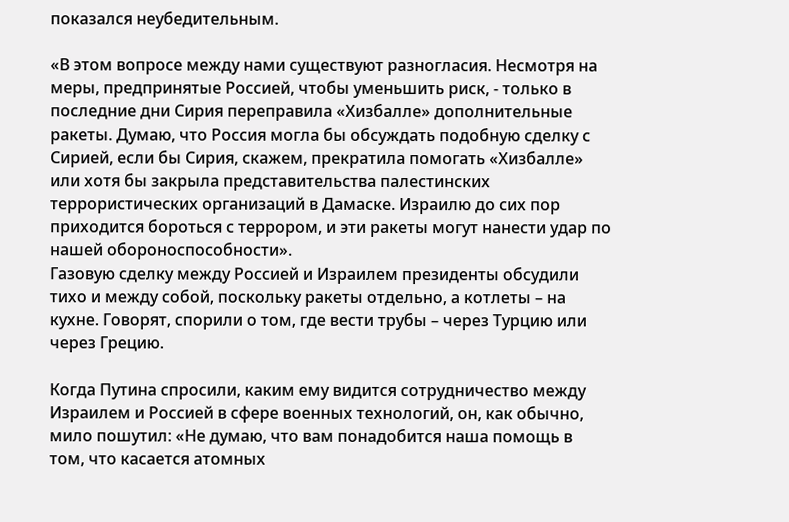показался неубедительным.

«В этом вопросе между нами существуют разногласия. Несмотря на меры, предпринятые Россией, чтобы уменьшить риск, - только в последние дни Сирия переправила «Хизбалле» дополнительные ракеты. Думаю, что Россия могла бы обсуждать подобную сделку с Сирией, если бы Сирия, скажем, прекратила помогать «Хизбалле» или хотя бы закрыла представительства палестинских террористических организаций в Дамаске. Израилю до сих пор приходится бороться с террором, и эти ракеты могут нанести удар по нашей обороноспособности».
Газовую сделку между Россией и Израилем президенты обсудили тихо и между собой, поскольку ракеты отдельно, а котлеты – на кухне. Говорят, спорили о том, где вести трубы – через Турцию или через Грецию.

Когда Путина спросили, каким ему видится сотрудничество между Израилем и Россией в сфере военных технологий, он, как обычно, мило пошутил: «Не думаю, что вам понадобится наша помощь в том, что касается атомных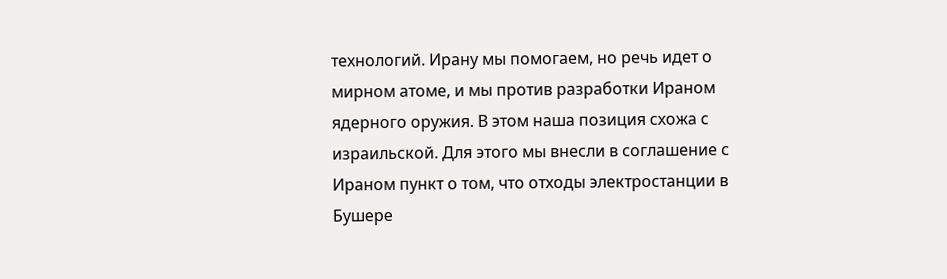технологий. Ирану мы помогаем, но речь идет о мирном атоме, и мы против разработки Ираном ядерного оружия. В этом наша позиция схожа с израильской. Для этого мы внесли в соглашение с Ираном пункт о том, что отходы электростанции в Бушере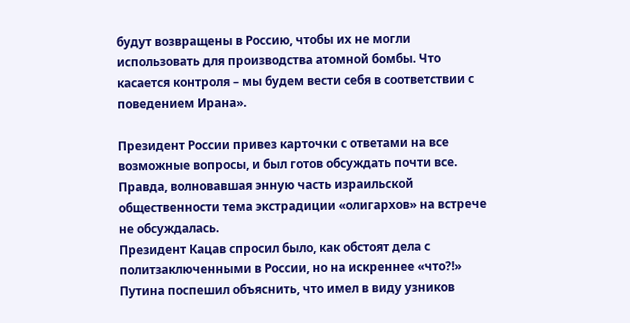будут возвращены в Россию, чтобы их не могли использовать для производства атомной бомбы. Что касается контроля – мы будем вести себя в соответствии с поведением Ирана».

Президент России привез карточки с ответами на все возможные вопросы, и был готов обсуждать почти все. Правда, волновавшая энную часть израильской общественности тема экстрадиции «олигархов» на встрече не обсуждалась.
Президент Кацав спросил было, как обстоят дела с политзаключенными в России, но на искреннее «что?!» Путина поспешил объяснить, что имел в виду узников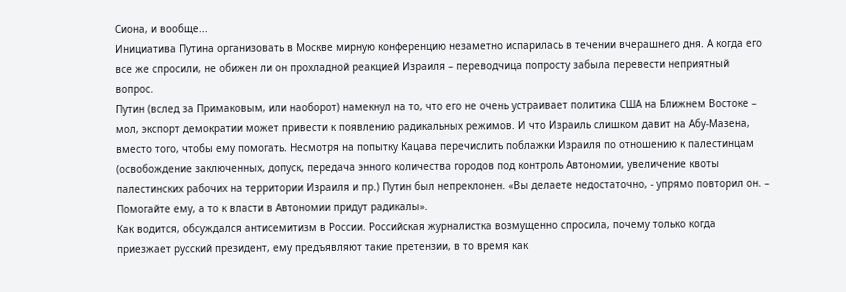Сиона, и вообще...
Инициатива Путина организовать в Москве мирную конференцию незаметно испарилась в течении вчерашнего дня. А когда его все же спросили, не обижен ли он прохладной реакцией Израиля – переводчица попросту забыла перевести неприятный вопрос.
Путин (вслед за Примаковым, или наоборот) намекнул на то, что его не очень устраивает политика США на Ближнем Востоке – мол, экспорт демократии может привести к появлению радикальных режимов. И что Израиль слишком давит на Абу-Мазена, вместо того, чтобы ему помогать. Несмотря на попытку Кацава перечислить поблажки Израиля по отношению к палестинцам (освобождение заключенных, допуск, передача энного количества городов под контроль Автономии, увеличение квоты палестинских рабочих на территории Израиля и пр.) Путин был непреклонен. «Вы делаете недостаточно, - упрямо повторил он. – Помогайте ему, а то к власти в Автономии придут радикалы».
Как водится, обсуждался антисемитизм в России. Российская журналистка возмущенно спросила, почему только когда приезжает русский президент, ему предъявляют такие претензии, в то время как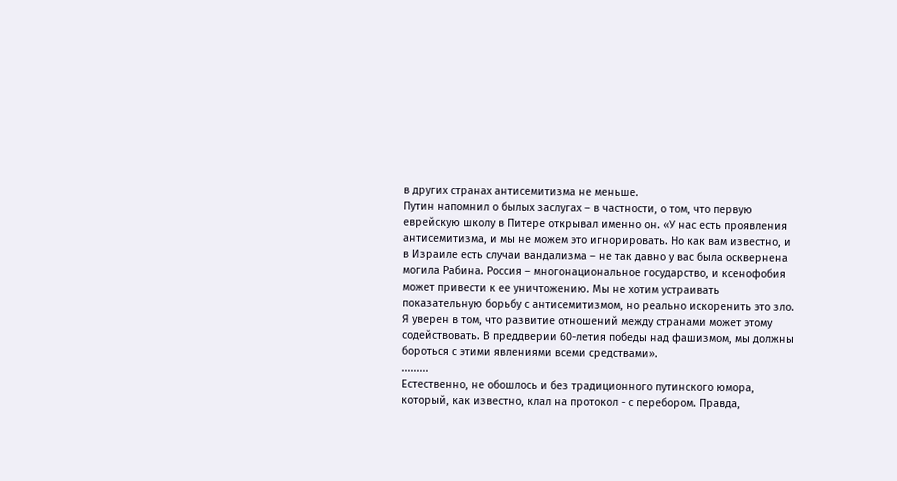в других странах антисемитизма не меньше.
Путин напомнил о былых заслугах – в частности, о том, что первую еврейскую школу в Питере открывал именно он. «У нас есть проявления антисемитизма, и мы не можем это игнорировать. Но как вам известно, и в Израиле есть случаи вандализма – не так давно у вас была осквернена могила Рабина. Россия – многонациональное государство, и ксенофобия может привести к ее уничтожению. Мы не хотим устраивать показательную борьбу с антисемитизмом, но реально искоренить это зло. Я уверен в том, что развитие отношений между странами может этому содействовать. В преддверии 60-летия победы над фашизмом, мы должны бороться с этими явлениями всеми средствами».
.........
Естественно, не обошлось и без традиционного путинского юмора, который, как известно, клал на протокол - с перебором. Правда,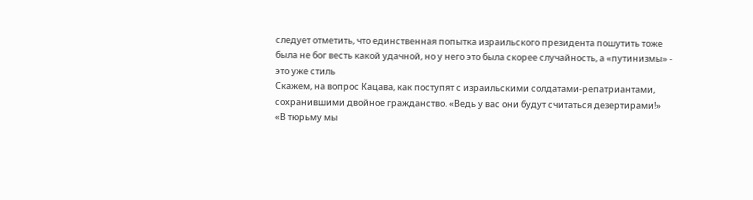следует отметить, что единственная попытка израильского президента пошутить тоже была не бог весть какой удачной, но у него это была скорее случайность, а «путинизмы» - это уже стиль
Скажем, на вопрос Кацава, как поступят с израильскими солдатами-репатриантами, сохранившими двойное гражданство. «Ведь у вас они будут считаться дезертирами!»
«В тюрьму мы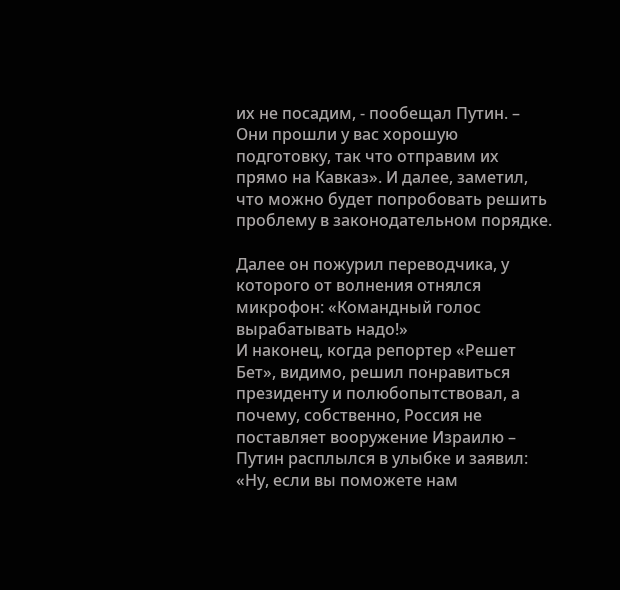их не посадим, - пообещал Путин. – Они прошли у вас хорошую подготовку, так что отправим их прямо на Кавказ». И далее, заметил, что можно будет попробовать решить проблему в законодательном порядке.

Далее он пожурил переводчика, у которого от волнения отнялся микрофон: «Командный голос вырабатывать надо!»
И наконец, когда репортер «Решет Бет», видимо, решил понравиться президенту и полюбопытствовал, а почему, собственно, Россия не поставляет вооружение Израилю – Путин расплылся в улыбке и заявил: «Ну, если вы поможете нам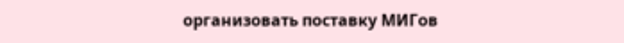организовать поставку МИГов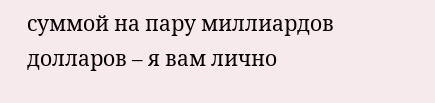суммой на пару миллиардов долларов – я вам лично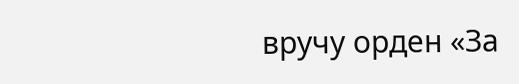вручу орден «За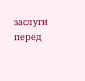заслуги перед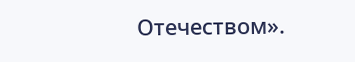Отечеством».